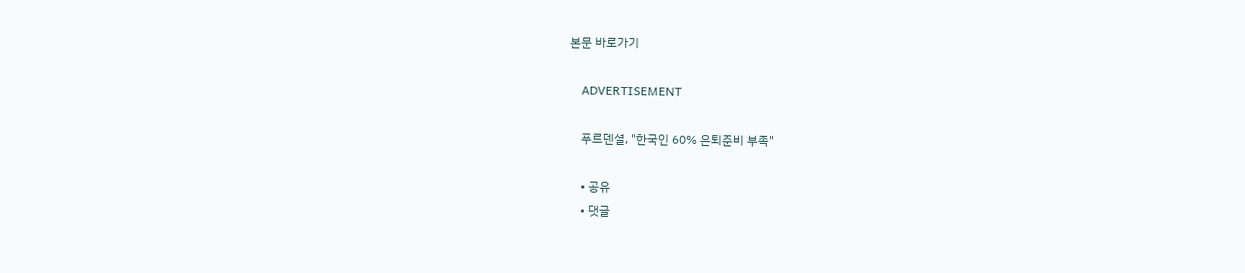본문 바로가기

    ADVERTISEMENT

    푸르덴셜, "한국인 60% 은퇴준비 부족"

    • 공유
    • 댓글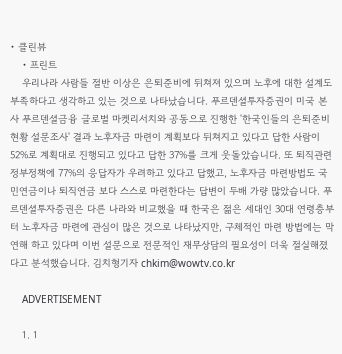• 클린뷰
    • 프린트
    우리나라 사람들 절반 이상은 은퇴준비에 뒤쳐져 있으며 노후에 대한 설계도 부족하다고 생각하고 있는 것으로 나타났습니다. 푸르덴셜투자증권이 미국 본사 푸르덴셜금융 글로벌 마켓리서치와 공동으로 진행한 '한국인들의 은퇴준비 현황 설문조사' 결과 노후자금 마련이 계획보다 뒤쳐지고 있다고 답한 사람이 52%로 계획대로 진행되고 있다고 답한 37%를 크게 웃돌았습니다. 또 퇴직관련 정부정책에 77%의 응답자가 우려하고 있다고 답했고, 노후자금 마련방법도 국민연금이나 퇴직연금 보다 스스로 마련한다는 답변이 두배 가량 많았습니다. 푸르덴셜투자증권은 다른 나라와 비교했을 때 한국은 젊은 세대인 30대 연령층부터 노후자금 마련에 관심이 많은 것으로 나타났지만, 구체적인 마련 방법에는 막연해 하고 있다며 이번 설문으로 전문적인 재무상담의 필요성이 더욱 절실해졌다고 분석했습니다. 김치형기자 chkim@wowtv.co.kr

    ADVERTISEMENT

    1. 1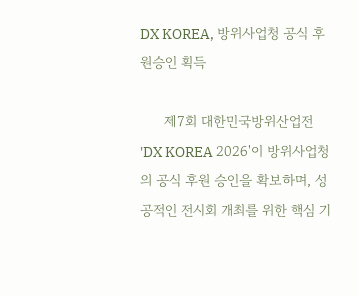DX KOREA, 방위사업청 공식 후원승인 획득

      제7회 대한민국방위산업전 'DX KOREA 2026'이 방위사업청의 공식 후원 승인을 확보하며, 성공적인 전시회 개최를 위한 핵심 기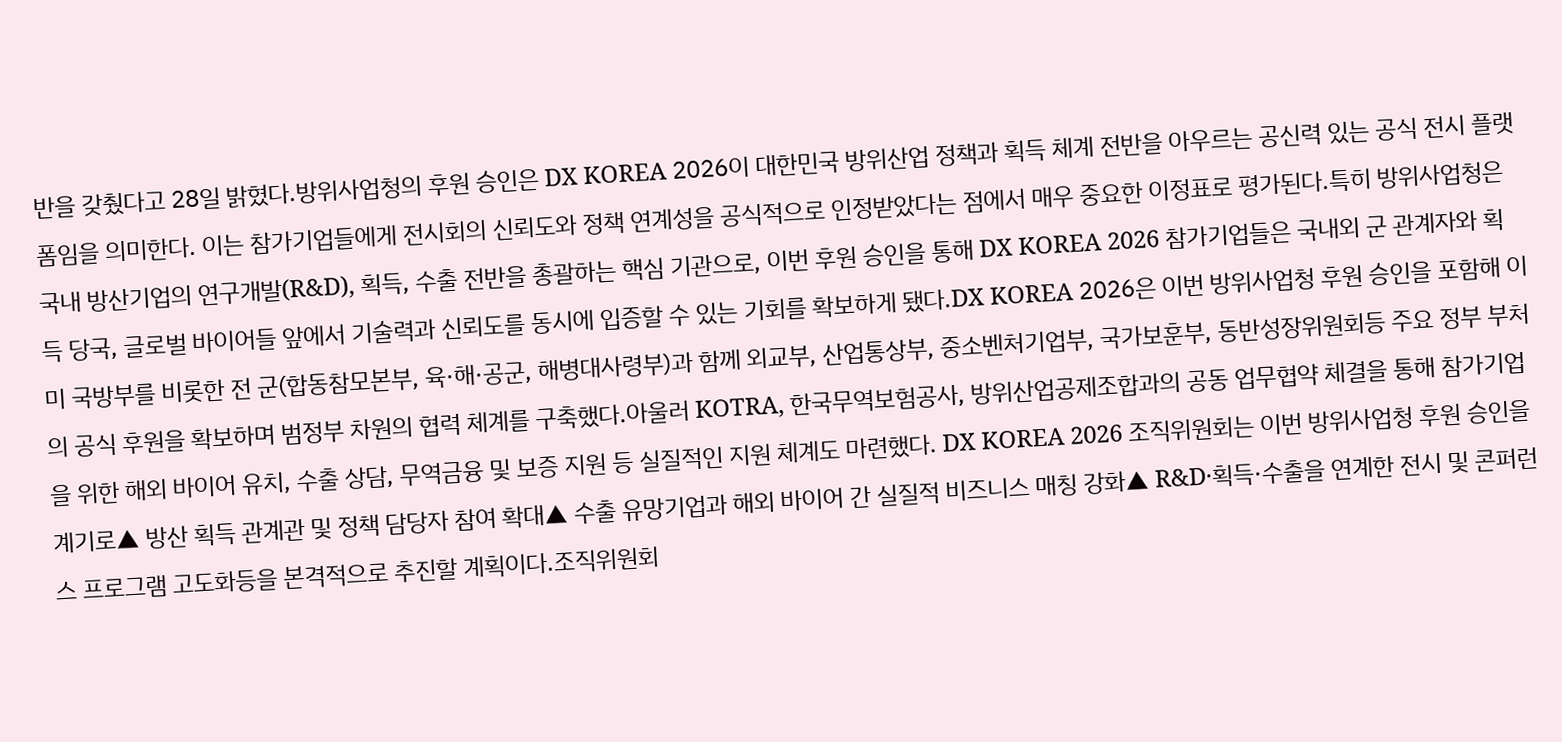반을 갖췄다고 28일 밝혔다.방위사업청의 후원 승인은 DX KOREA 2026이 대한민국 방위산업 정책과 획득 체계 전반을 아우르는 공신력 있는 공식 전시 플랫폼임을 의미한다. 이는 참가기업들에게 전시회의 신뢰도와 정책 연계성을 공식적으로 인정받았다는 점에서 매우 중요한 이정표로 평가된다.특히 방위사업청은 국내 방산기업의 연구개발(R&D), 획득, 수출 전반을 총괄하는 핵심 기관으로, 이번 후원 승인을 통해 DX KOREA 2026 참가기업들은 국내외 군 관계자와 획득 당국, 글로벌 바이어들 앞에서 기술력과 신뢰도를 동시에 입증할 수 있는 기회를 확보하게 됐다.DX KOREA 2026은 이번 방위사업청 후원 승인을 포함해 이미 국방부를 비롯한 전 군(합동참모본부, 육·해·공군, 해병대사령부)과 함께 외교부, 산업통상부, 중소벤처기업부, 국가보훈부, 동반성장위원회등 주요 정부 부처의 공식 후원을 확보하며 범정부 차원의 협력 체계를 구축했다.아울러 KOTRA, 한국무역보험공사, 방위산업공제조합과의 공동 업무협약 체결을 통해 참가기업을 위한 해외 바이어 유치, 수출 상담, 무역금융 및 보증 지원 등 실질적인 지원 체계도 마련했다. DX KOREA 2026 조직위원회는 이번 방위사업청 후원 승인을 계기로▲ 방산 획득 관계관 및 정책 담당자 참여 확대▲ 수출 유망기업과 해외 바이어 간 실질적 비즈니스 매칭 강화▲ R&D·획득·수출을 연계한 전시 및 콘퍼런스 프로그램 고도화등을 본격적으로 추진할 계획이다.조직위원회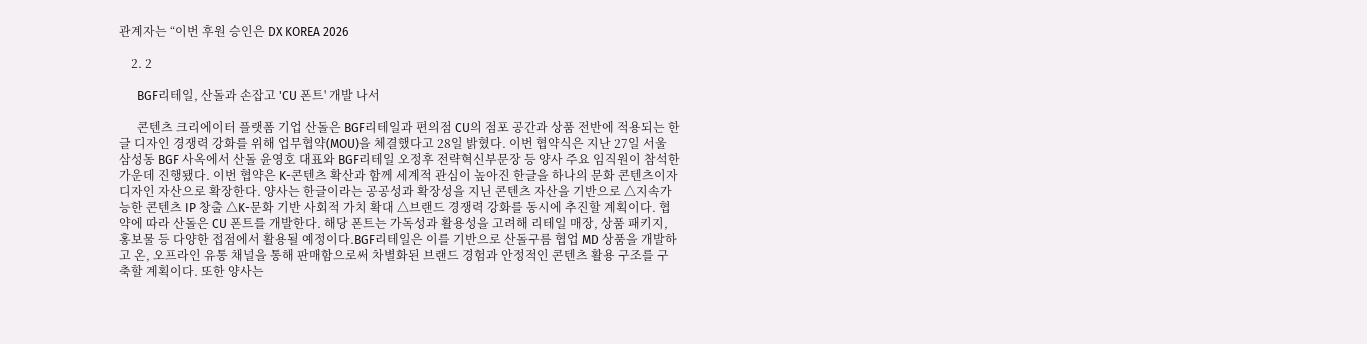관계자는 “이번 후원 승인은 DX KOREA 2026

    2. 2

      BGF리테일, 산돌과 손잡고 'CU 폰트' 개발 나서

      콘텐츠 크리에이터 플랫폼 기업 산돌은 BGF리테일과 편의점 CU의 점포 공간과 상품 전반에 적용되는 한글 디자인 경쟁력 강화를 위해 업무협약(MOU)을 체결했다고 28일 밝혔다. 이번 협약식은 지난 27일 서울 삼성동 BGF 사옥에서 산돌 윤영호 대표와 BGF리테일 오정후 전략혁신부문장 등 양사 주요 임직원이 참석한 가운데 진행됐다. 이번 협약은 K-콘텐츠 확산과 함께 세계적 관심이 높아진 한글을 하나의 문화 콘텐츠이자 디자인 자산으로 확장한다. 양사는 한글이라는 공공성과 확장성을 지닌 콘텐츠 자산을 기반으로 △지속가능한 콘텐츠 IP 창출 △K-문화 기반 사회적 가치 확대 △브랜드 경쟁력 강화를 동시에 추진할 계획이다. 협약에 따라 산돌은 CU 폰트를 개발한다. 해당 폰트는 가독성과 활용성을 고려해 리테일 매장, 상품 패키지, 홍보물 등 다양한 접점에서 활용될 예정이다.BGF리테일은 이를 기반으로 산돌구름 협업 MD 상품을 개발하고 온, 오프라인 유통 채널을 통해 판매함으로써 차별화된 브랜드 경험과 안정적인 콘텐츠 활용 구조를 구축할 계획이다. 또한 양사는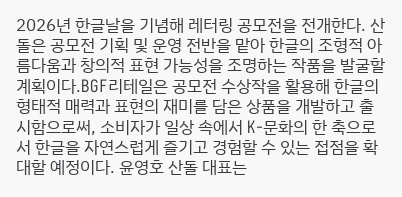2026년 한글날을 기념해 레터링 공모전을 전개한다. 산돌은 공모전 기획 및 운영 전반을 맡아 한글의 조형적 아름다움과 창의적 표현 가능성을 조명하는 작품을 발굴할 계획이다.BGF리테일은 공모전 수상작을 활용해 한글의 형태적 매력과 표현의 재미를 담은 상품을 개발하고 출시함으로써, 소비자가 일상 속에서 K-문화의 한 축으로서 한글을 자연스럽게 즐기고 경험할 수 있는 접점을 확대할 예정이다. 윤영호 산돌 대표는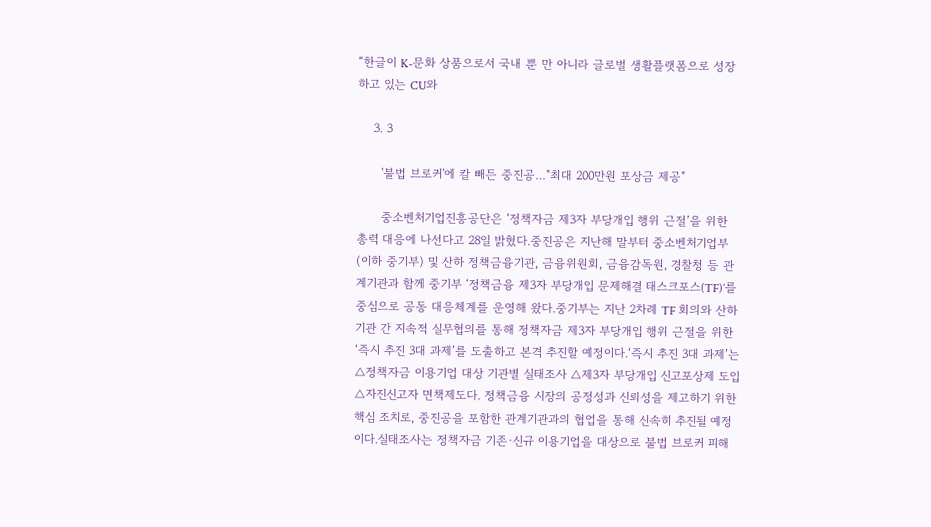“한글이 K-문화 상품으로서 국내 뿐 만 아니라 글로벌 생활플랫폼으로 성장하고 있는 CU와

    3. 3

      '불법 브로커'에 칼 빼든 중진공…"최대 200만원 포상금 제공"

      중소벤처기업진흥공단은 ‘정책자금 제3자 부당개입 행위 근절’을 위한 총력 대응에 나선다고 28일 밝혔다.중진공은 지난해 말부터 중소벤처기업부(이하 중기부) 및 산하 정책금융기관, 금융위원회, 금융감독원, 경찰청 등 관계기관과 함께 중기부 ‘정책금융 제3자 부당개입 문제해결 태스크포스(TF)’를 중심으로 공동 대응체계를 운영해 왔다.중기부는 지난 2차례 TF 회의와 산하기관 간 지속적 실무협의를 통해 정책자금 제3자 부당개입 행위 근절을 위한 ‘즉시 추진 3대 과제’를 도출하고 본격 추진할 예정이다.‘즉시 추진 3대 과제’는 △정책자금 이용기업 대상 기관별 실태조사 △제3자 부당개입 신고포상제 도입 △자진신고자 면책제도다. 정책금융 시장의 공정성과 신뢰성을 제고하기 위한 핵심 조치로, 중진공을 포함한 관계기관과의 협업을 통해 신속히 추진될 예정이다.실태조사는 정책자금 기존·신규 이용기업을 대상으로 불법 브로커 피해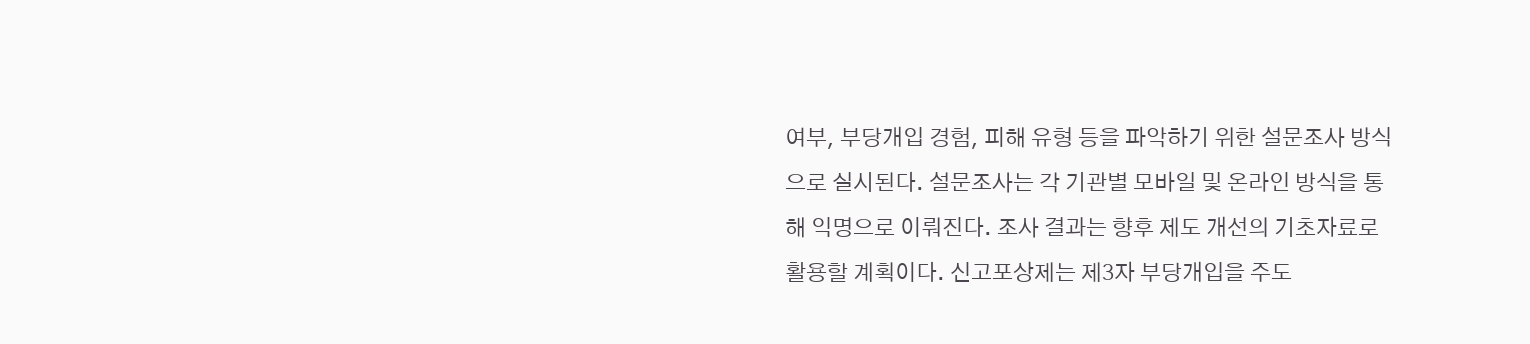여부, 부당개입 경험, 피해 유형 등을 파악하기 위한 설문조사 방식으로 실시된다. 설문조사는 각 기관별 모바일 및 온라인 방식을 통해 익명으로 이뤄진다. 조사 결과는 향후 제도 개선의 기초자료로 활용할 계획이다. 신고포상제는 제3자 부당개입을 주도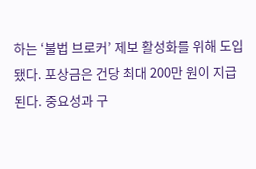하는 ‘불법 브로커’ 제보 활성화를 위해 도입됐다. 포상금은 건당 최대 200만 원이 지급된다. 중요성과 구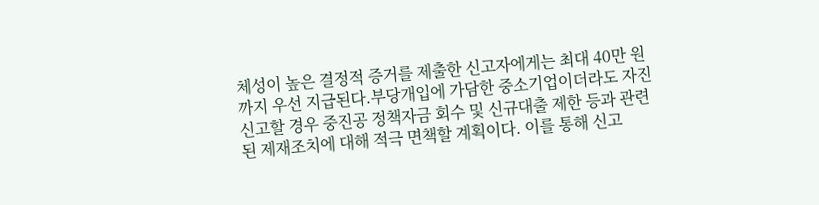체성이 높은 결정적 증거를 제출한 신고자에게는 최대 40만 원까지 우선 지급된다.부당개입에 가담한 중소기업이더라도 자진신고할 경우 중진공 정책자금 회수 및 신규대출 제한 등과 관련된 제재조치에 대해 적극 면책할 계획이다. 이를 통해 신고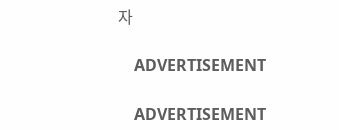자

    ADVERTISEMENT

    ADVERTISEMENT